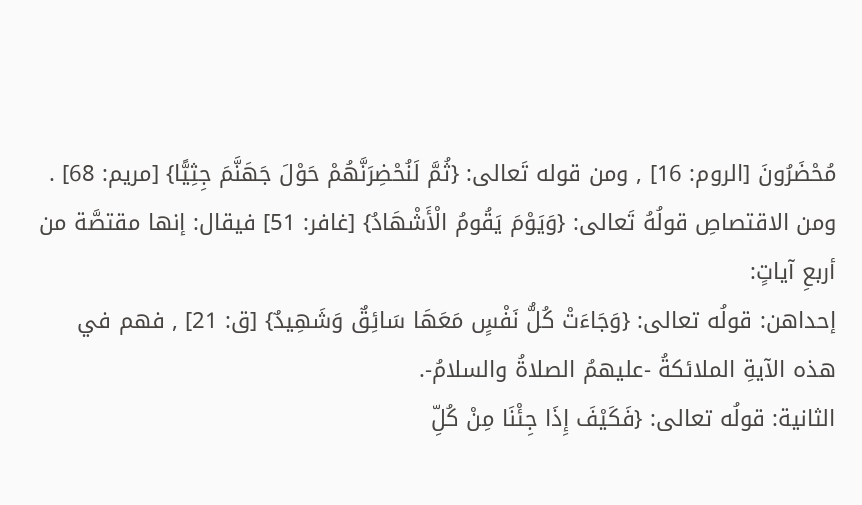مُحْضَرُونَ [الروم: 16] , ومن قوله تَعالى: {ثُمَّ لَنُحْضِرَنَّهُمْ حَوْلَ جَهَنَّمَ جِثِيًّا} [مريم: 68] .
ومن الاقتصاصِ قولُهُ تَعالى: {وَيَوْمَ يَقُومُ الْأَشْهَادُ} [غافر: 51] فيقال: إنها مقتصَّة من أربعِ آياتٍ:
إحداهن: قولُه تعالى: {وَجَاءَتْ كُلُّ نَفْسٍ مَعَهَا سَائِقٌ وَشَهِيدٌ} [ق: 21] , فهم في هذه الآيةِ الملائكةُ -عليهمُ الصلاةُ والسلامُ-.
الثانية: قولُه تعالى: {فَكَيْفَ إِذَا جِئْنَا مِنْ كُلِّ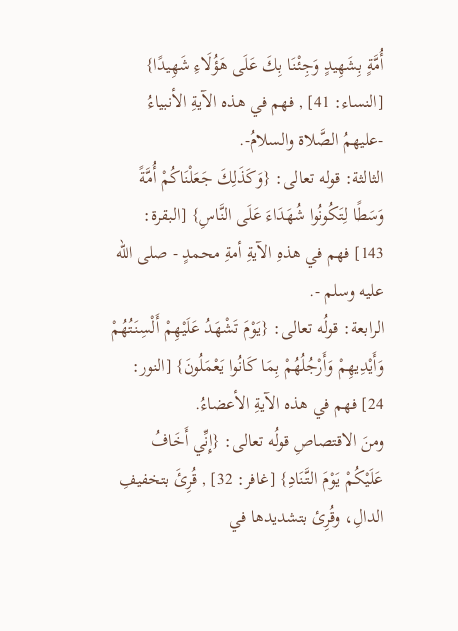أُمَّةٍ بِشَهِيدٍ وَجِئْنَا بِكَ عَلَى هَؤُلَاءِ شَهِيدًا} [النساء: 41] , فهم في هذه الآيةِ الأنبياءُ -عليهمُ الصَّلاة والسلامُ-.
الثالثة: قوله تعالى: {وَكَذَلِكَ جَعَلْنَاكُمْ أُمَّةً وَسَطًا لِتَكُونُوا شُهَدَاءَ عَلَى النَّاسِ} [البقرة: 143] فهم في هذهِ الآيةِ أمةِ محمدٍ - صلى الله عليه وسلم -.
الرابعة: قولُه تعالى: {يَوْمَ تَشْهَدُ عَلَيْهِمْ أَلْسِنَتُهُمْ وَأَيْدِيهِمْ وَأَرْجُلُهُمْ بِمَا كَانُوا يَعْمَلُونَ} [النور: 24] فهم في هذه الآيةِ الأعضاءُ.
ومنَ الاقتصاصِ قولُه تعالى: {إِنِّي أَخَافُ عَلَيْكُمْ يَوْمَ التَّنَادِ} [غافر: 32] , قُرِئَ بتخفيفِ الدالِ، وقُرِئ بتشديدها في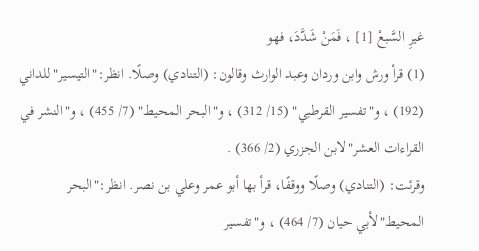غيرِ السَّبعْ [1] ، فَمَنْ شَدَّدَ، فهو
(1) قرأ ورش وابن وردان وعبد الوارث وقالون: (التنادي) وصلًا. انظر:"التيسير"للداني (192) ، و"تفسير القرطبي" (15/ 312) ، و"البحر المحيط" (7/ 455) ، و"النشر في القراءات العشر"لابن الجزري (2/ 366) .
وقرئت: (التنادي) وصلًا ووقفًا، قرأ بها أبو عمر وعلي بن نصر. انظر:"البحر المحيط"لأبي حيان (7/ 464) ، و"تفسير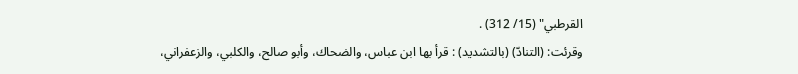القرطبي" (15/ 312) .
وقرئت: (التنادّ) (بالتشديد) : قرأ بها ابن عباس، والضحاك، وأبو صالح، والكلبي، والزعفراني،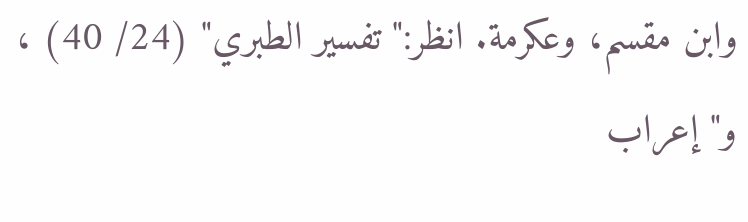وابن مقسم، وعكرمة. انظر:"تفسير الطبري" (24/ 40) ، و"إعراب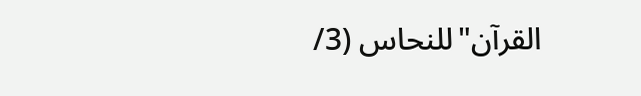القرآن"للنحاس (3/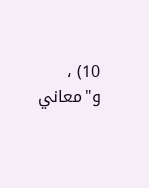10) ، و"معاني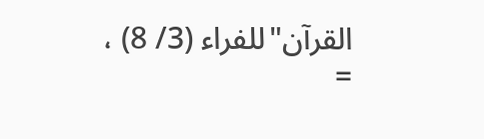القرآن"للفراء (3/ 8) ، =